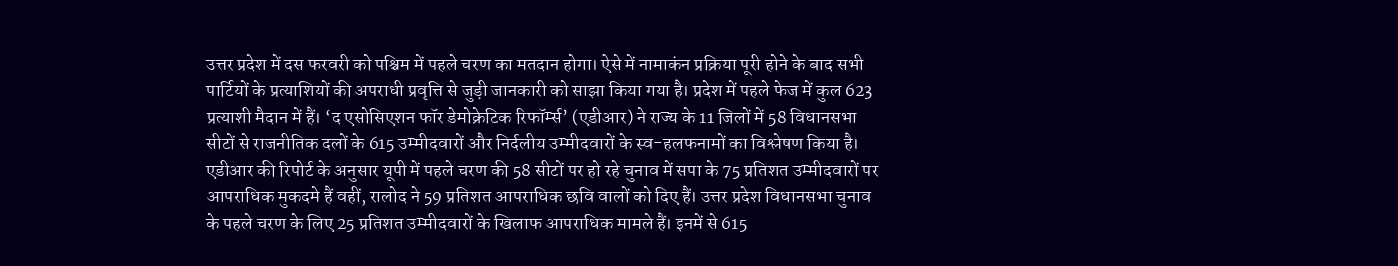उत्तर प्रदेश में दस फरवरी को पश्चिम में पहले चरण का मतदान होगा। ऐसे में नामाकंन प्रक्रिया पूरी होने के बाद सभी पार्टियों के प्रत्याशियों की अपराधी प्रवृत्ति से जुड़ी जानकारी को साझा किया गया है। प्रदेश में पहले फेज में कुल 623 प्रत्याशी मैदान में हैं। ‘द एसोसिएशन फॉर डेमोक्रेटिक रिफॉर्म्स’ (एडीआर) ने राज्य के 11 जिलों में 58 विधानसभा सीटों से राजनीतिक दलों के 615 उम्मीदवारों और निर्दलीय उम्मीदवारों के स्व-हलफनामों का विश्लेषण किया है। एडीआर की रिपोर्ट के अनुसार यूपी में पहले चरण की 58 सीटों पर हो रहे चुनाव में सपा के 75 प्रतिशत उम्मीदवारों पर आपराधिक मुकदमे हैं वहीं, रालोद ने 59 प्रतिशत आपराधिक छवि वालों को दिए हैं। उत्तर प्रदेश विधानसभा चुनाव के पहले चरण के लिए 25 प्रतिशत उम्मीदवारों के खिलाफ आपराधिक मामले हैं। इनमें से 615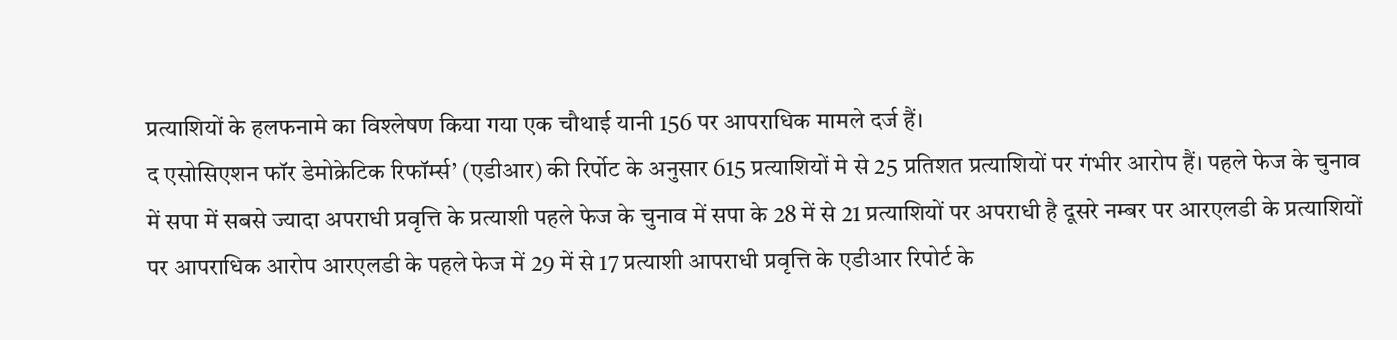प्रत्याशियों के हलफनामे का विश्लेषण किया गया एक चौथाई यानी 156 पर आपराधिक मामले दर्ज हैं।
द एसोसिएशन फॉर डेमोक्रेटिक रिफॉर्म्स’ (एडीआर) की रिर्पोट के अनुसार 615 प्रत्याशियों मे से 25 प्रतिशत प्रत्याशियों पर गंभीर आरोप हैं। पहले फेज के चुनाव में सपा में सबसे ज्यादा अपराधी प्रवृत्ति के प्रत्याशी पहले फेज के चुनाव में सपा के 28 में से 21 प्रत्याशियों पर अपराधी है दूसरे नम्बर पर आरएलडी के प्रत्याशियों पर आपराधिक आरोप आरएलडी के पहले फेज में 29 में से 17 प्रत्याशी आपराधी प्रवृत्ति के एडीआर रिपोर्ट के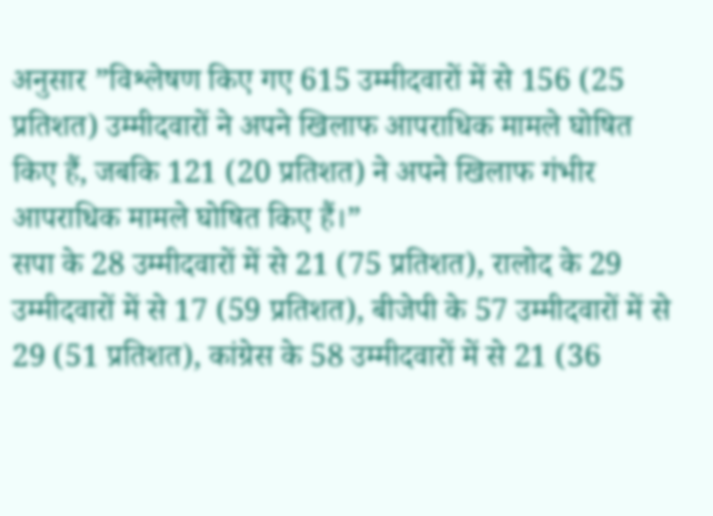अनुसार ”विश्लेषण किए गए 615 उम्मीदवारों में से 156 (25 प्रतिशत) उम्मीदवारों ने अपने खिलाफ आपराधिक मामले घोषित किए हैं, जबकि 121 (20 प्रतिशत) ने अपने खिलाफ गंभीर आपराधिक मामले घोषित किए हैं।”
सपा के 28 उम्मीदवारों में से 21 (75 प्रतिशत), रालोद के 29 उम्मीदवारों में से 17 (59 प्रतिशत), बीजेपी के 57 उम्मीदवारों में से 29 (51 प्रतिशत), कांग्रेस के 58 उम्मीदवारों में से 21 (36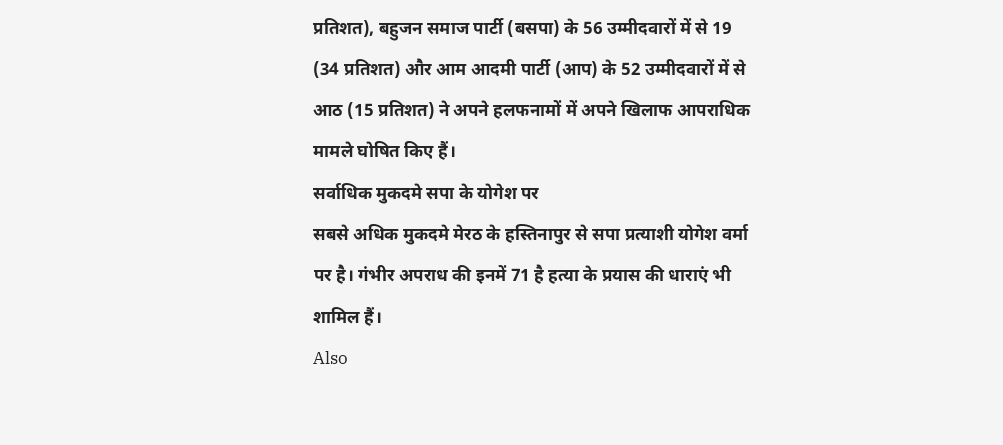प्रतिशत), बहुजन समाज पार्टी (बसपा) के 56 उम्मीदवारों में से 19 (34 प्रतिशत) और आम आदमी पार्टी (आप) के 52 उम्मीदवारों में से आठ (15 प्रतिशत) ने अपने हलफनामों में अपने खिलाफ आपराधिक मामले घोषित किए हैं।
सर्वाधिक मुकदमे सपा के योगेश पर
सबसे अधिक मुकदमे मेरठ के हस्तिनापुर से सपा प्रत्याशी योगेश वर्मा पर है। गंभीर अपराध की इनमें 71 है हत्या के प्रयास की धाराएं भी शामिल हैं।
Also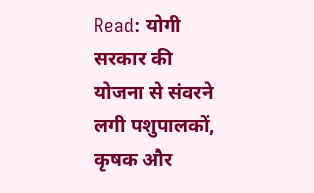Read: योगी सरकार की योजना से संवरने लगी पशुपालकों, कृषक और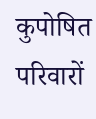कुपोषित परिवारों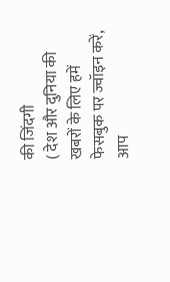की जिंदगी
( देश और दुनिया की खबरों के लिए हमें फेसबुक पर ज्वॉइन करें, आप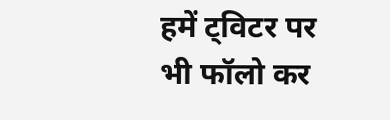हमें ट्विटर पर भी फॉलो कर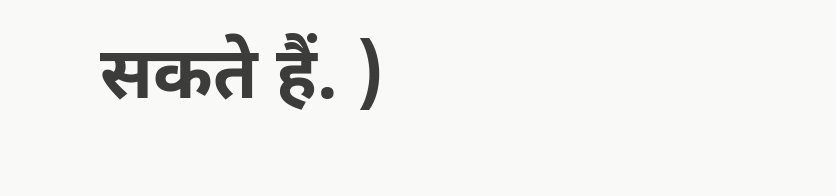सकते हैं. )